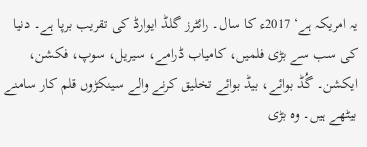یہ امریکہ ہے‘ 2017ء کا سال۔ رائٹرز گلڈ ایوارڈ کی تقریب برپا ہے۔ دنیا کی سب سے بڑی فلمیں، کامیاب ڈرامے، سیریل، سوپ، فکشن، ایکشن۔ گُڈ بوائے، بیڈ بوائے تخلیق کرنے والے سینکڑوں قلم کار سامنے بیٹھے ہیں۔ وہ بڑی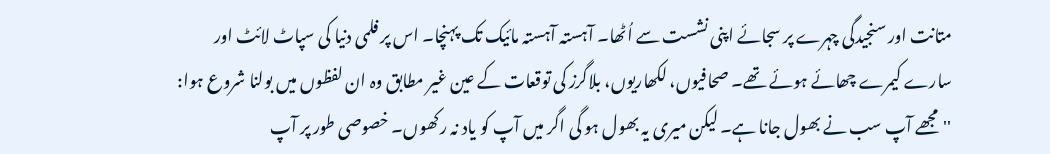متانت اور سنجیدگی چہرے پر سجائے اپنی نشست سے اُٹھا۔ آہستہ آہستہ مائیک تک پہنچا۔ اس پر فلمی دنیا کی سپاٹ لائٹ اور سارے کیمرے چھائے ہوئے تھے۔ صحافیوں، لکھاریوں، بلاگرز کی توقعات کے عین غیر مطابق وہ ان لفظوں میں بولنا شروع ہوا:
''مجھے آپ سب نے بھول جانا ہے۔ لیکن میری یہ بھول ہو گی اگر میں آپ کو یاد نہ رکھوں۔ خصوصی طور پر آپ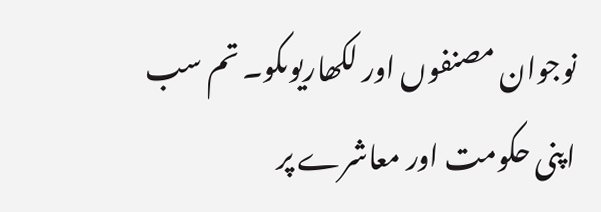نوجوان مصنفوں اور لکھاریوںکو۔ تم سب اپنی حکومت اور معاشرے پر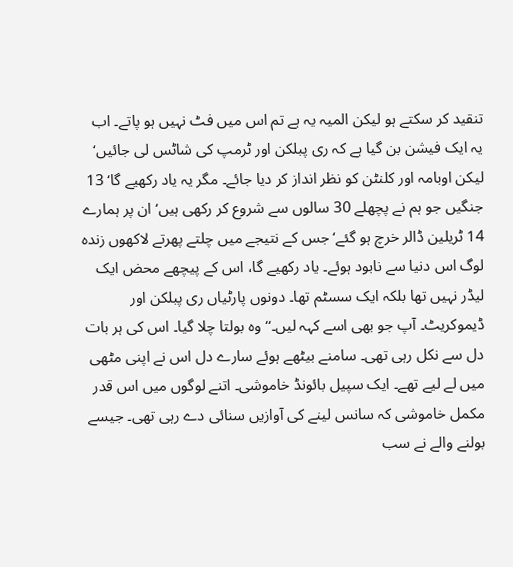تنقید کر سکتے ہو لیکن المیہ یہ ہے تم اس میں فٹ نہیں ہو پاتے۔ اب یہ ایک فیشن بن گیا ہے کہ ری پبلکن اور ٹرمپ کی شاٹس لی جائیں‘ لیکن اوبامہ اور کلنٹن کو نظر انداز کر دیا جائے۔ مگر یہ یاد رکھیے گا‘ 13 جنگیں جو ہم نے پچھلے 30 سالوں سے شروع کر رکھی ہیں‘ ان پر ہمارے 14 ٹریلین ڈالر خرچ ہو گئے‘ جس کے نتیجے میں چلتے پھرتے لاکھوں زندہ لوگ اس دنیا سے نابود ہوئے۔ یاد رکھیے گا، اس کے پیچھے محض ایک لیڈر نہیں تھا بلکہ ایک سسٹم تھا۔ دونوں پارٹیاں ری پبلکن اور ڈیموکریٹ۔ آپ جو بھی اسے کہہ لیں۔‘‘ وہ بولتا چلا گیا۔ اس کی ہر بات دل سے نکل رہی تھی۔ سامنے بیٹھے ہوئے سارے دل اس نے اپنی مٹھی میں لے لیے تھے۔ ایک سپیل بائونڈ خاموشی۔ اتنے لوگوں میں اس قدر مکمل خاموشی کہ سانس لینے کی آوازیں سنائی دے رہی تھی۔ جیسے بولنے والے نے سب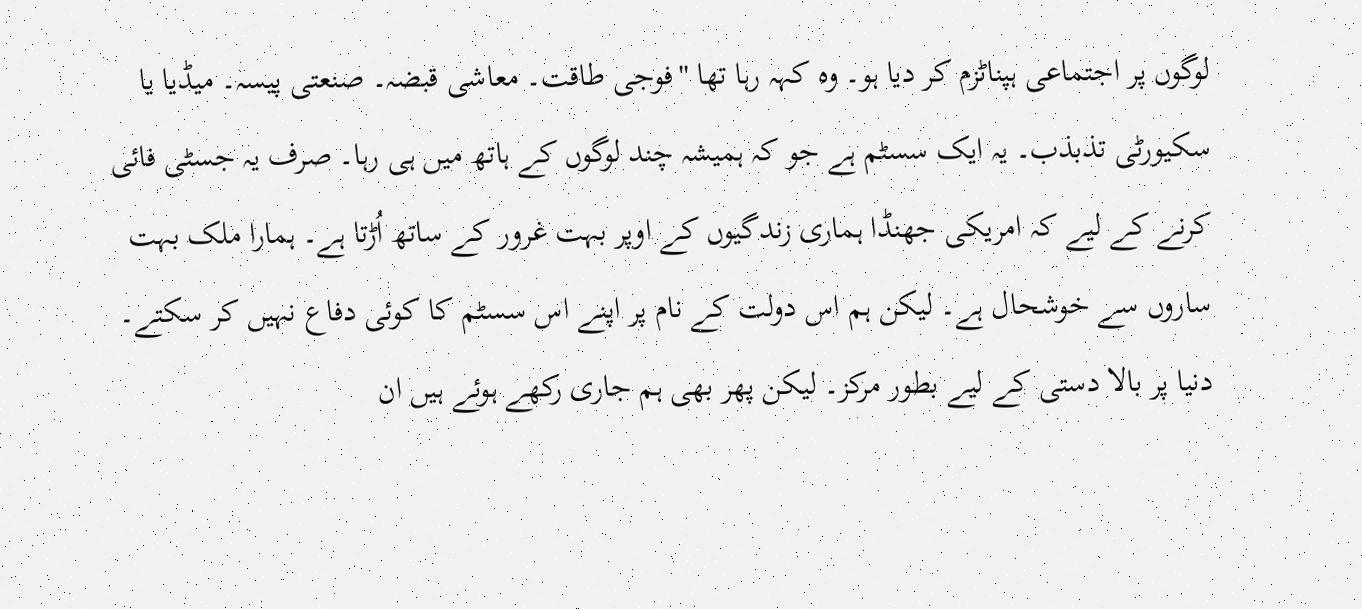لوگوں پر اجتماعی ہپناٹزم کر دیا ہو۔ وہ کہہ رہا تھا ''فوجی طاقت۔ معاشی قبضہ۔ صنعتی پیسہ۔ میڈیا یا سکیورٹی تذبذب۔ یہ ایک سسٹم ہے جو کہ ہمیشہ چند لوگوں کے ہاتھ میں ہی رہا۔ صرف یہ جسٹی فائی کرنے کے لیے کہ امریکی جھنڈا ہماری زندگیوں کے اوپر بہت غرور کے ساتھ اُڑتا ہے۔ ہمارا ملک بہت ساروں سے خوشحال ہے۔ لیکن ہم اس دولت کے نام پر اپنے اس سسٹم کا کوئی دفاع نہیں کر سکتے۔ دنیا پر بالا دستی کے لیے بطور مرکز۔ لیکن پھر بھی ہم جاری رکھے ہوئے ہیں ان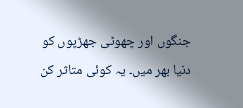جنگوں اور چھوٹی جھڑپوں کو دنیا بھر میں۔ یہ کوئی متاثر کن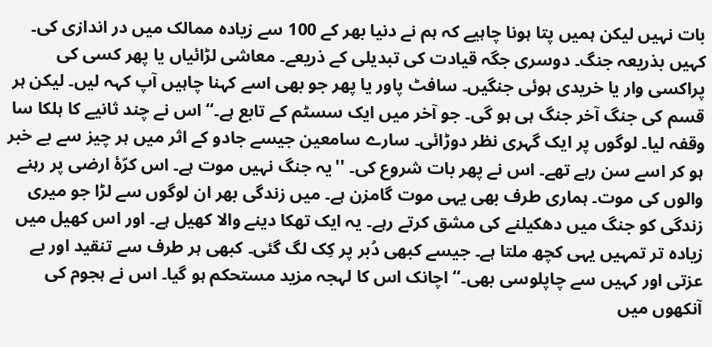بات نہیں لیکن ہمیں پتا ہونا چاہیے کہ ہم نے دنیا بھر کے 100 سے زیادہ ممالک میں در اندازی کی۔ کہیں بذریعہ جنگ۔ دوسری جگہ قیادت کی تبدیلی کے ذریعے۔ معاشی لڑائیاں یا پھر کسی کی پراکسی وار یا خریدی ہوئی جنگیں۔ سافٹ پاور یا پھر جو بھی اسے کہنا چاہیں آپ کہہ لیں۔ لیکن ہر قسم کی جنگ آخر جنگ ہی ہو گی۔ جو آخر میں ایک سسٹم کے تابع ہے۔‘‘ اس نے چند ثانیے کا ہلکا سا وقفہ لیا۔ لوگوں پر ایک گہری نظر دوڑائی۔ سارے سامعین جیسے جادو کے اثر میں ہر چیز سے بے خبر ہو کر اسے سن رہے تھے۔ اس نے پھر بات شروع کی۔ ''یہ جنگ نہیں موت ہے۔ اس کرّۂ ارضی پر رہنے والوں کی موت۔ ہماری طرف بھی یہی موت گامزن ہے۔ میں زندگی بھر ان لوگوں سے لڑا جو میری زندگی کو جنگ میں دھکیلنے کی مشق کرتے رہے۔ یہ ایک تھکا دینے والا کھیل ہے۔ اور اس کھیل میں زیادہ تر تمہیں یہی کچھ ملتا ہے۔ جیسے کبھی دُبر پر کِک لگ گئی۔ کبھی ہر طرف سے تنقید اور بے عزتی اور کہیں سے چاپلوسی بھی۔‘‘ اچانک اس کا لہجہ مزید مستحکم ہو گیا۔ اس نے ہجوم کی آنکھوں میں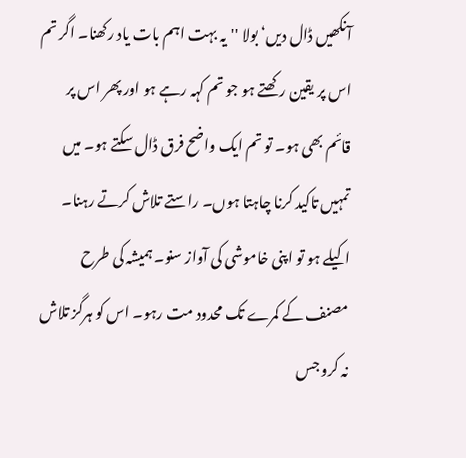آنکھیں ڈال دیں‘ بولا ''یہ بہت اہم بات یاد رکھنا۔ اگر تم اس پر یقین رکھتے ہو جو تم کہہ رہے ہو اور پھر اس پر قائم بھی ہو۔ تو تم ایک واضح فرق ڈال سکتے ہو۔ میں تمہیں تاکید کرنا چاہتا ہوں۔ راستے تلاش کرتے رہنا۔ اکیلے ہو تو اپنی خاموشی کی آواز سنو۔ ہمیشہ کی طرح مصنف کے کمرے تک محدود مت رہو۔ اس کو ہرگز تلاش نہ کرو جس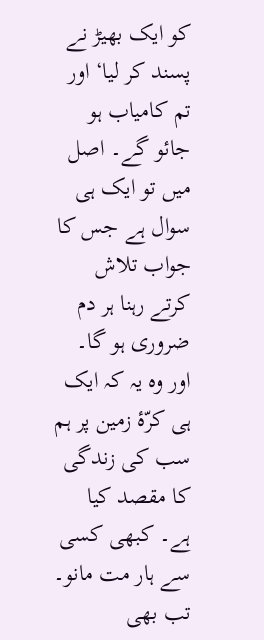کو ایک بھیڑ نے پسند کر لیا‘ اور تم کامیاب ہو جائو گے۔ اصل میں تو ایک ہی سوال ہے جس کا جواب تلاش کرتے رہنا ہر دم ضروری ہو گا۔ اور وہ یہ کہ ایک ہی کرّۂ زمین پر ہم سب کی زندگی کا مقصد کیا ہے۔ کبھی کسی سے ہار مت مانو۔ تب بھی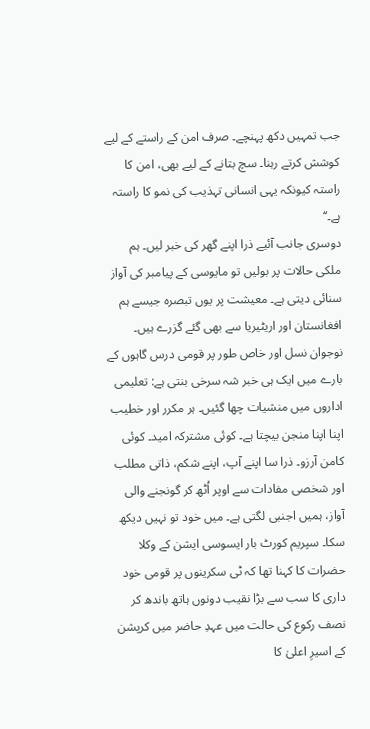جب تمہیں دکھ پہنچے۔ صرف امن کے راستے کے لیے کوشش کرتے رہنا۔ سچ بتانے کے لیے بھی، امن کا راستہ کیونکہ یہی انسانی تہذیب کی نمو کا راستہ ہے۔‘‘
دوسری جانب آئیے ذرا اپنے گھر کی خبر لیں۔ ہم ملکی حالات پر بولیں تو مایوسی کے پیامبر کی آواز سنائی دیتی ہے۔ معیشت پر یوں تبصرہ جیسے ہم افغانستان اور اریٹیریا سے بھی گئے گزرے ہیں۔ نوجوان نسل اور خاص طور پر قومی درس گاہوں کے بارے میں ایک ہی خبر شہ سرخی بنتی ہے: تعلیمی اداروں میں منشیات چھا گئیں۔ ہر مکرر اور خطیب اپنا اپنا منجن بیچتا ہے۔ کوئی مشترکہ امید۔ کوئی کامن آرزو۔ ذرا سا اپنے آپ، اپنے شکم، ذاتی مطلب اور شخصی مفادات سے اوپر اُٹھ کر گونجنے والی آواز، ہمیں اجنبی لگتی ہے۔ میں خود تو نہیں دیکھ سکا۔ سپریم کورٹ بار ایسوسی ایشن کے وکلا حضرات کا کہنا تھا کہ ٹی سکرینوں پر قومی خود داری کا سب سے بڑا نقیب دونوں ہاتھ باندھ کر نصف رکوع کی حالت میں عہدِ حاضر میں کرپشن کے اسیرِ اعلیٰ کا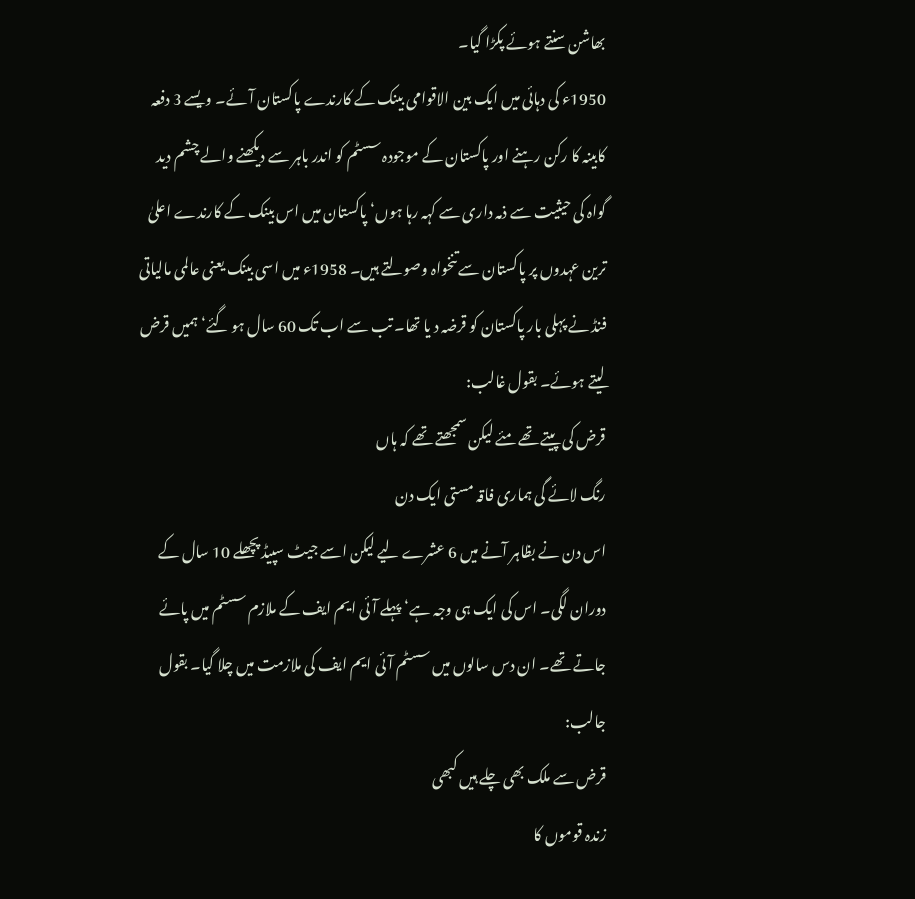بھاشن سنتے ہوئے پکڑا گیا۔
1950ء کی دہائی میں ایک بین الاقوامی بینک کے کارندے پاکستان آئے۔ ویسے 3 دفعہ کابینہ کا رکن رہنے اور پاکستان کے موجودہ سسٹم کو اندر باہر سے دیکھنے والے چشم دید گواہ کی حیثیت سے ذمہ داری سے کہہ رہا ہوں‘ پاکستان میں اس بینک کے کارندے اعلیٰ ترین عہدوں پر پاکستان سے تنخواہ وصولتے ہیں۔ 1958ء میں اسی بینک یعنی عالمی مالیاتی فنڈ نے پہلی بار پاکستان کو قرضہ د یا تھا۔ تب سے اب تک 60 سال ہو گئے‘ ہمیں قرض لیتے ہوئے۔ بقول غالب:
قرض کی پیتے تھے مئے لیکن سمجھتے تھے کہ ہاں
رنگ لائے گی ہماری فاقہ مستی ایک دن
اس دن نے بظاہر آنے میں 6 عشرے لیے لیکن اسے جیٹ سپیڈ پچھلے 10 سال کے دوران لگی۔ اس کی ایک ہی وجہ ہے‘ پہلے آئی ایم ایف کے ملازم سسٹم میں پائے جاتے تھے۔ ان دس سالوں میں سسٹم آئی ایم ایف کی ملازمت میں چلا گیا۔ بقول جالب:
قرض سے ملک بھی چلے ہیں کبھی
زندہ قوموں کا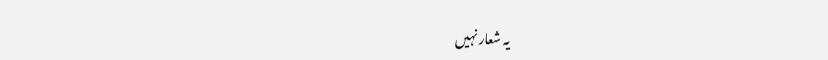یہ شعار نہیں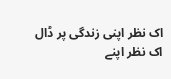اک نظر اپنی زندگی پر ڈال
اک نظر اپنے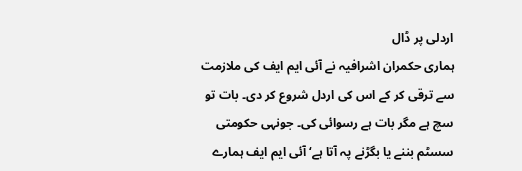اردلی پر ڈال
ہماری حکمران اشرافیہ نے آئی ایم ایف کی ملازمت سے ترقی کر کے اس کی اردل شروع کر دی۔ بات تو سچ ہے مگر بات ہے رسوائی کی۔ جونہی حکومتی سسٹم بننے یا بگڑنے پہ آتا ہے‘ آئی ایم ایف ہمارے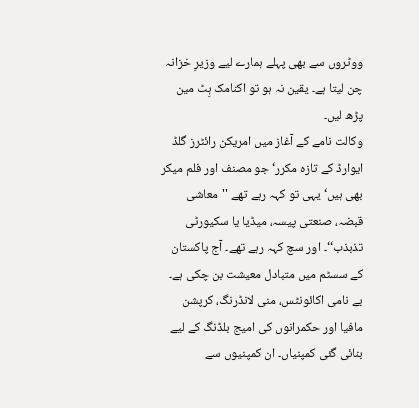ووٹروں سے بھی پہلے ہمارے لیے وزیرِ خزانہ چن لیتا ہے۔ یقین نہ ہو تو اکنامک ہِٹ مین پڑھ لیں۔
وکالت نامے کے آغاز میں امریکن رائٹرز گلڈ ایوارڈ کے تازہ مکرر‘ جو مصنف اور فلم میکر بھی ہیں‘ یہی تو کہہ رہے تھے ''معاشی قبضہ، صنعتی پیسہ، میڈیا یا سکیورٹی تذبذب‘‘۔ اور سچ کہہ رہے تھے۔ آج پاکستان کے سسٹم میں متبادل معیشت بن چکی ہے۔ بے نامی اکائونٹس، منی لانڈرنگ، کرپشن مافیا اور حکمرانوں کی امیج بلڈنگ کے لیے بنائی گئی کمپنیاں۔ ان کمپنیوں سے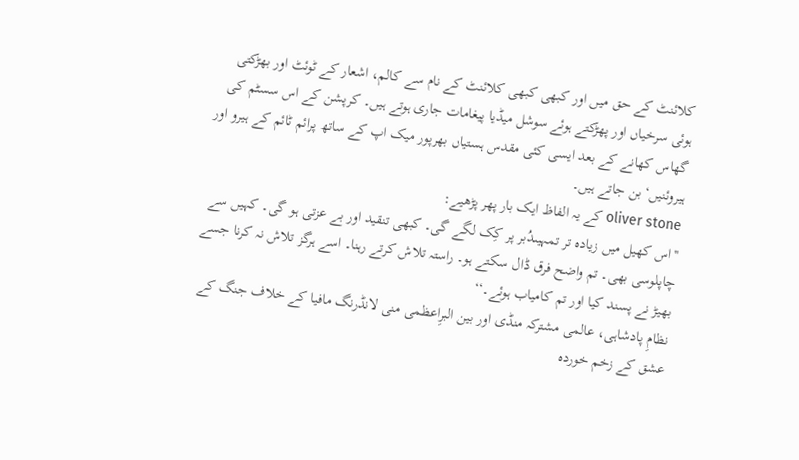کلائنٹ کے حق میں اور کبھی کبھی کلائنٹ کے نام سے کالم، اشعار کے ٹوئٹ اور بھڑکتی ہوئی سرخیاں اور پھڑکتے ہوئے سوشل میڈیا پیغامات جاری ہوتے ہیں۔ کرپشن کے اس سسٹم کی گھاس کھانے کے بعد ایسی کئی مقدس ہستیاں بھرپور میک اپ کے ساتھ پرائم ٹائم کے ہیرو اور ہیروئنیں‘ بن جاتے ہیں۔
oliver stone کے یہ الفاظ ایک بار پھر پڑھیے:
''اس کھیل میں زیادہ تر تمہیںدُبر پر کِک لگے گی۔ کبھی تنقید اور بے عزتی ہو گی۔ کہیں سے چاپلوسی بھی۔ تم واضح فرق ڈال سکتے ہو۔ راستہ تلاش کرتے رہنا۔ اسے ہرگز تلاش نہ کرنا جسے بھیڑ نے پسند کیا اور تم کامیاب ہوئے۔‘‘
نظامِ پادشاہی، عالمی مشترکہ منڈی اور بین البرِاعظمی منی لانڈرنگ مافیا کے خلاف جنگ کے عشق کے زخم خوردہ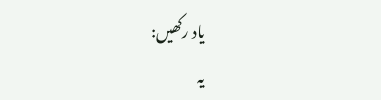یاد رکھیں:
یہ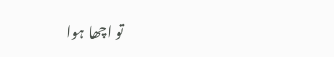تو اچھا ہوا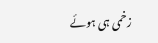زخمی ہی ہوئے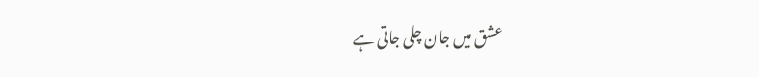عشق میں جان چلی جاتی ہے